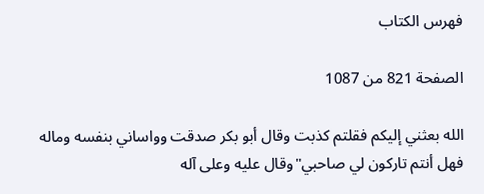فهرس الكتاب

الصفحة 821 من 1087

الله بعثني إليكم فقلتم كذبت وقال أبو بكر صدقت وواساني بنفسه وماله فهل أنتم تاركون لي صاحبي"وقال عليه وعلى آله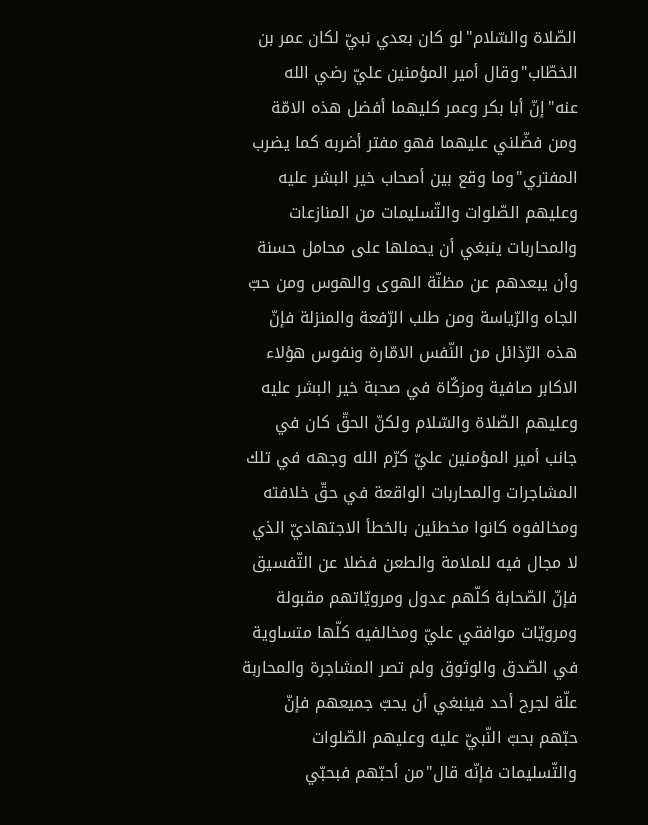الصّلاة والسّلام"لو كان بعدي نبيّ لكان عمر بن الخطّاب"وقال أمير المؤمنين عليّ رضي الله عنه"إنّ أبا بكر وعمر كليهما أفضل هذه الامّة ومن فضّلني عليهما فهو مفتر أضربه كما يضرب المفتري"وما وقع بين أصحاب خير البشر عليه وعليهم الصّلوات والتّسليمات من المنازعات والمحاربات ينبغي أن يحملها على محامل حسنة وأن يبعدهم عن مظنّة الهوى والهوس ومن حبّ الجاه والرّياسة ومن طلب الرّفعة والمنزلة فإنّ هذه الرّذائل من النّفس الامّارة ونفوس هؤلاء الاكابر صافية ومزكّاة في صحبة خير البشر عليه وعليهم الصّلاة والسّلام ولكنّ الحقّ كان في جانب أمير المؤمنين عليّ كرّم الله وجهه في تلك المشاجرات والمحاربات الواقعة في حقّ خلافته ومخالفوه كانوا مخطئين بالخطأ الاجتهاديّ الذي لا مجال فيه للملامة والطعن فضلا عن التّفسيق فإنّ الصّحابة كلّهم عدول ومرويّاتهم مقبولة ومرويّات موافقي عليّ ومخالفيه كلّها متساوية في الصّدق والوثوق ولم تصر المشاجرة والمحاربة علّة لجرح أحد فينبغي أن يحبّ جميعهم فإنّ حبّهم بحبّ النّبيّ عليه وعليهم الصّلوات والتّسليمات فإنّه قال"من أحبّهم فبحبّي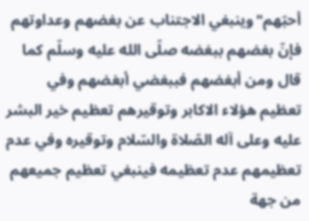أحبّهم"وينبغي الاجتناب عن بغضهم وعداوتهم فإنّ بغضهم ببغضه صلّى الله عليه وسلّم كما قال ومن أبغضهم فببغضي أبغضهم وفي تعظيم هؤلاء الاكابر وتوقيرهم تعظيم خير البشر عليه وعلى آله الصّلاة والسّلام وتوقيره وفي عدم تعظيمهم عدم تعظيمه فينبغي تعظيم جميعهم من جهة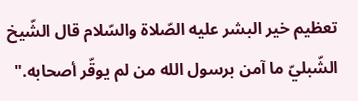تعظيم خير البشر عليه الصّلاة والسّلام قال الشّيخ الشّبليّ ما آمن برسول الله من لم يوقّر أصحابه."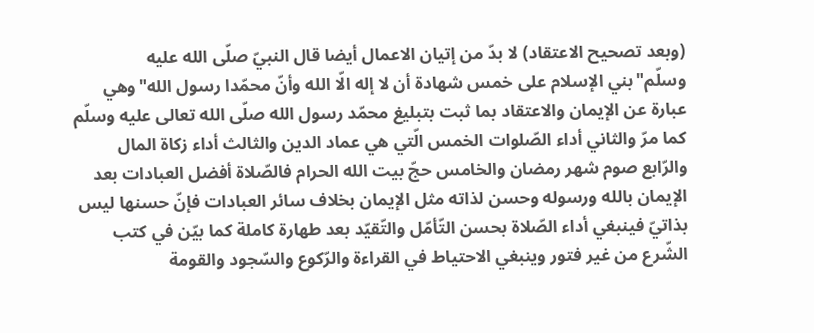(وبعد تصحيح الاعتقاد) لا بدّ من إتيان الاعمال أيضا قال النبيّ صلّى الله عليه وسلّم"بني الإسلام على خمس شهادة أن لا إله الّا الله وأنّ محمّدا رسول الله"وهي عبارة عن الإيمان والاعتقاد بما ثبت بتبليغ محمّد رسول الله صلّى الله تعالى عليه وسلّم كما مرّ والثاني أداء الصّلوات الخمس الّتي هي عماد الدين والثالث أداء زكاة المال والرّابع صوم شهر رمضان والخامس حجّ بيت الله الحرام فالصّلاة أفضل العبادات بعد الإيمان بالله ورسوله وحسن لذاته مثل الإيمان بخلاف سائر العبادات فإنّ حسنها ليس بذاتيّ فينبغي أداء الصّلاة بحسن التّأمّل والتّقيّد بعد طهارة كاملة كما بيّن في كتب الشّرع من غير فتور وينبغي الاحتياط في القراءة والرّكوع والسّجود والقومة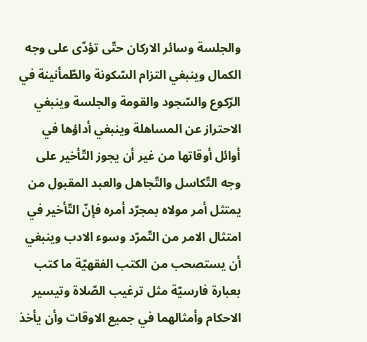والجلسة وسائر الاركان حتّى تؤدّى على وجه الكمال وينبغي التزام السّكونة والطّمأنينة في الرّكوع والسّجود والقومة والجلسة وينبغي الاحتراز عن المساهلة وينبغي أداؤها في أوائل أوقاتها من غير أن يجوز التّأخير على وجه التّكاسل والتّجاهل والعبد المقبول من يمتثل أمر مولاه بمجرّد أمره فإنّ التّأخير في امتثال الامر من التّمرّد وسوء الادب وينبغي أن يستصحب من الكتب الفقهيّة ما كتب بعبارة فارسيّة مثل ترغيب الصّلاة وتيسير الاحكام وأمثالهما في جميع الاوقات وأن يأخذ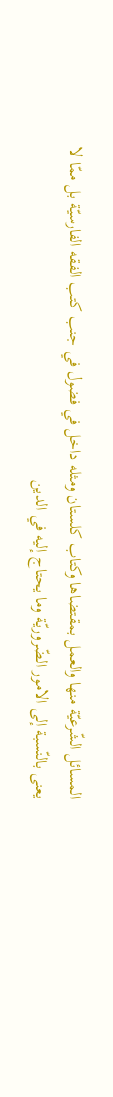المسائل الشّرعيّة منها والعمل بمقتضاها وكتاب كلستان ومثله داخل في فضول في جنب كتب الفقه الفارسيّة بل ممّا لا يعنى بالنّسبة إلى الامور الضّروريّة وما يحتاج إليه في الدين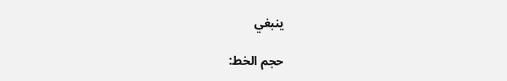ينبغي

حجم الخط: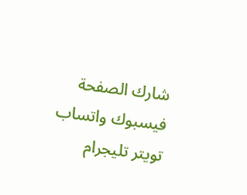شارك الصفحة
فيسبوك واتساب تويتر تليجرام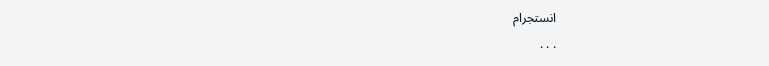انستجرام
. . .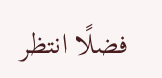فضلًا انتظر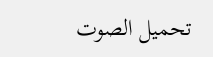تحميل الصوت